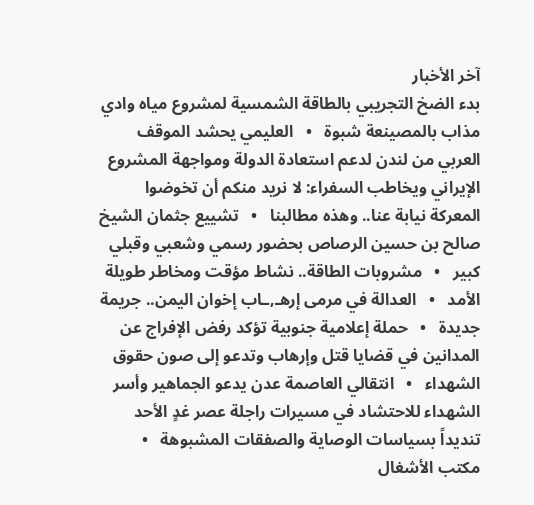آخر الأخبار
بدء الضخ التجريبي بالطاقة الشمسية لمشروع مياه وادي مذاب بالمصينعة شبوة   •   العليمي يحشد الموقف العربي من لندن لدعم استعادة الدولة ومواجهة المشروع الإيراني ويخاطب السفراء: لا نريد منكم أن تخوضوا المعركة نيابة عنا.. وهذه مطالبنا   •   تشييع جثمان الشيخ صالح بن حسين الرصاص بحضور رسمي وشعبي وقبلي كبير   •   مشروبات الطاقة.. نشاط مؤقت ومخاطر طويلة الأمد   •   العدالة في مرمى إرهـ,ـاب إخوان اليمن.. جريمة جديدة   •   حملة إعلامية جنوبية تؤكد رفض الإفراج عن المدانين في قضايا قتل وإرهاب وتدعو إلى صون حقوق الشهداء   •   انتقالي العاصمة عدن يدعو الجماهير وأسر الشهداء للاحتشاد في مسيرات راجلة عصر غدٍ الأحد تنديداً بسياسات الوصاية والصفقات المشبوهة   •   مكتب الأشغال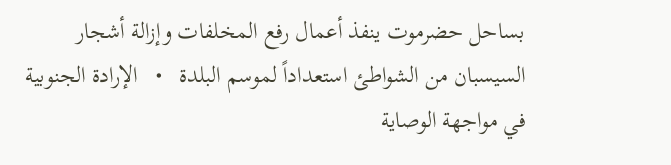بساحل حضرموت ينفذ أعمال رفع المخلفات وإزالة أشجار السيسبان من الشواطئ استعداداً لموسم البلدة   •   الإرادة الجنوبية في مواجهة الوصاية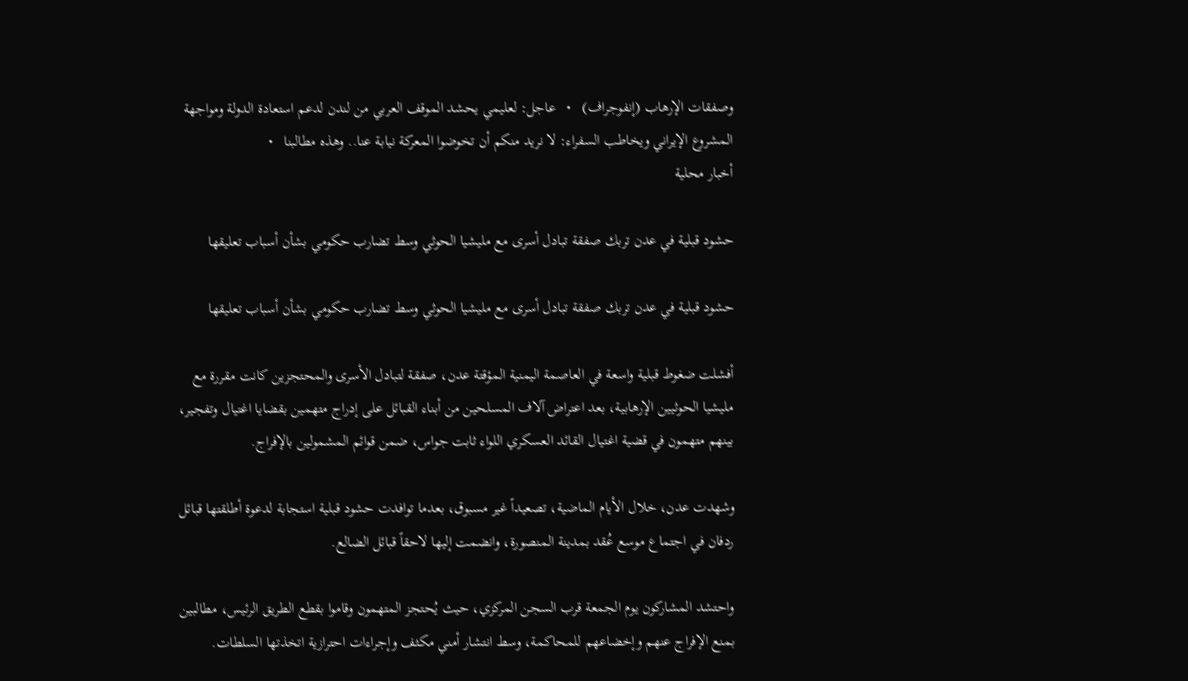وصفقات الإرهاب (إنفوجراف)   •   عاجل: لعليمي يحشد الموقف العربي من لندن لدعم استعادة الدولة ومواجهة المشروع الإيراني ويخاطب السفراء: لا نريد منكم أن تخوضوا المعركة نيابة عنا.. وهذه مطالبنا   •
أخبار محلية

حشود قبلية في عدن تربك صفقة تبادل أسرى مع مليشيا الحوثي وسط تضارب حكومي بشأن أسباب تعليقها

حشود قبلية في عدن تربك صفقة تبادل أسرى مع مليشيا الحوثي وسط تضارب حكومي بشأن أسباب تعليقها

أفشلت ضغوط قبلية واسعة في العاصمة اليمنية المؤقتة عدن، صفقة لتبادل الأسرى والمحتجزين كانت مقررة مع مليشيا الحوثيين الإرهابية، بعد اعتراض آلاف المسلحين من أبناء القبائل على إدراج متهمين بقضايا اغتيال وتفجير، بينهم متهمون في قضية اغتيال القائد العسكري اللواء ثابت جواس، ضمن قوائم المشمولين بالإفراج.

وشهدت عدن، خلال الأيام الماضية، تصعيداً غير مسبوق، بعدما توافدت حشود قبلية استجابة لدعوة أطلقتها قبائل ردفان في اجتماع موسع عُقد بمدينة المنصورة، وانضمت إليها لاحقاً قبائل الضالع.

واحتشد المشاركون يوم الجمعة قرب السجن المركزي، حيث يُحتجز المتهمون وقاموا بقطع الطريق الرئيس، مطالبين بمنع الإفراج عنهم وإخضاعهم للمحاكمة، وسط انتشار أمني مكثف وإجراءات احترازية اتخذتها السلطات.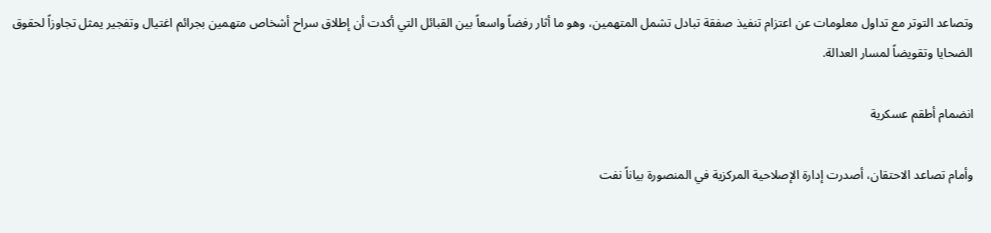وتصاعد التوتر مع تداول معلومات عن اعتزام تنفيذ صفقة تبادل تشمل المتهمين، وهو ما أثار رفضاً واسعاً بين القبائل التي أكدت أن إطلاق سراح أشخاص متهمين بجرائم اغتيال وتفجير يمثل تجاوزاً لحقوق الضحايا وتقويضاً لمسار العدالة.

انضمام أطقم عسكرية

وأمام تصاعد الاحتقان، أصدرت إدارة الإصلاحية المركزية في المنصورة بياناً نفت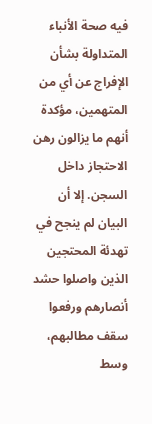فيه صحة الأنباء المتداولة بشأن الإفراج عن أي من المتهمين، مؤكدة أنهم ما يزالون رهن الاحتجاز داخل السجن. إلا أن البيان لم ينجح في تهدئة المحتجين الذين واصلوا حشد أنصارهم ورفعوا سقف مطالبهم، وسط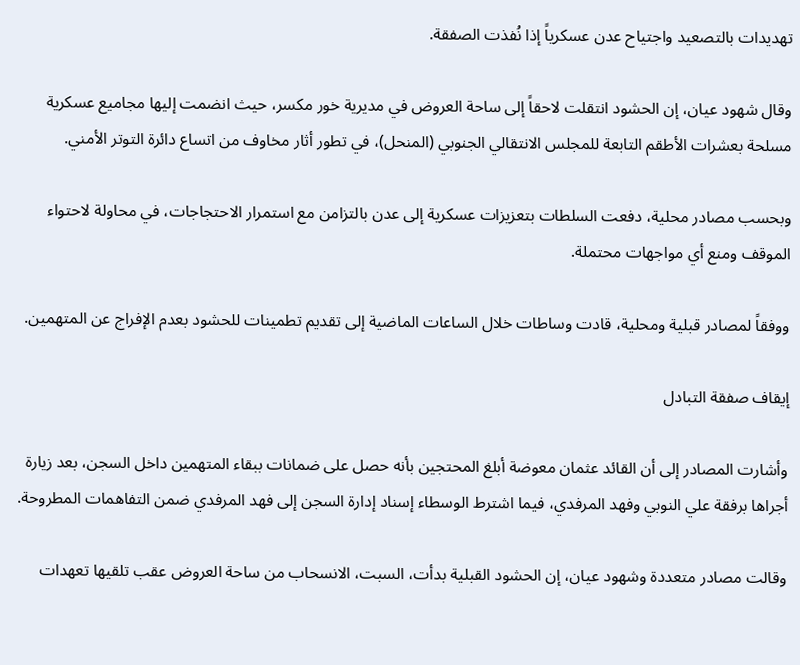تهديدات بالتصعيد واجتياح عدن عسكرياً إذا نُفذت الصفقة.

وقال شهود عيان، إن الحشود انتقلت لاحقاً إلى ساحة العروض في مديرية خور مكسر، حيث انضمت إليها مجاميع عسكرية مسلحة بعشرات الأطقم التابعة للمجلس الانتقالي الجنوبي (المنحل)، في تطور أثار مخاوف من اتساع دائرة التوتر الأمني.

وبحسب مصادر محلية، دفعت السلطات بتعزيزات عسكرية إلى عدن بالتزامن مع استمرار الاحتجاجات، في محاولة لاحتواء الموقف ومنع أي مواجهات محتملة.

ووفقاً لمصادر قبلية ومحلية، قادت وساطات خلال الساعات الماضية إلى تقديم تطمينات للحشود بعدم الإفراج عن المتهمين.

إيقاف صفقة التبادل

وأشارت المصادر إلى أن القائد عثمان معوضة أبلغ المحتجين بأنه حصل على ضمانات ببقاء المتهمين داخل السجن، بعد زيارة أجراها برفقة علي النوبي وفهد المرفدي، فيما اشترط الوسطاء إسناد إدارة السجن إلى فهد المرفدي ضمن التفاهمات المطروحة.

وقالت مصادر متعددة وشهود عيان، إن الحشود القبلية بدأت، السبت، الانسحاب من ساحة العروض عقب تلقيها تعهدات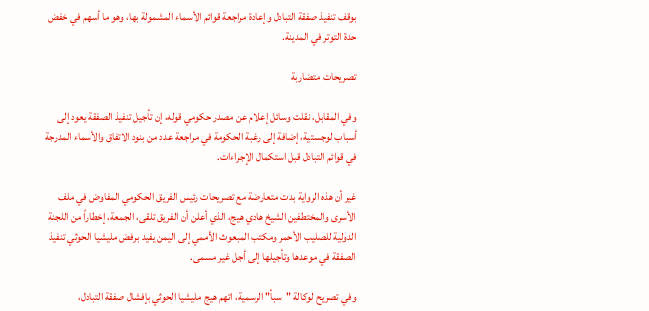بوقف تنفيذ صفقة التبادل وإعادة مراجعة قوائم الأسماء المشمولة بها، وهو ما أسهم في خفض حدة التوتر في المدينة.

تصريحات متضاربة

وفي المقابل، نقلت وسائل إعلام عن مصدر حكومي قوله، إن تأجيل تنفيذ الصفقة يعود إلى أسباب لوجستية، إضافة إلى رغبة الحكومة في مراجعة عدد من بنود الاتفاق والأسماء المدرجة في قوائم التبادل قبل استكمال الإجراءات.

غير أن هذه الرواية بدت متعارضة مع تصريحات رئيس الفريق الحكومي المفاوض في ملف الأسرى والمختطفين الشيخ هادي هيج، الذي أعلن أن الفريق تلقى، الجمعة، إخطاراً من اللجنة الدولية للصليب الأحمر ومكتب المبعوث الأممي إلى اليمن يفيد برفض مليشيا الحوثي تنفيذ الصفقة في موعدها وتأجيلها إلى أجل غير مسمى.

وفي تصريح لوكالة "سبأ" الرسمية، اتهم هيج مليشيا الحوثي بإفشال صفقة التبادل،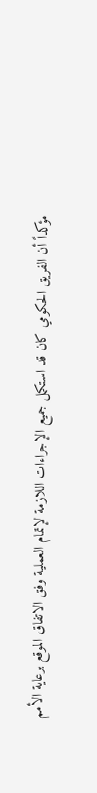مؤكداً أن الفريق الحكومي كان قد استكمل جميع الإجراءات اللازمة لإتمام العملية وفق الاتفاق الموقع برعاية الأمم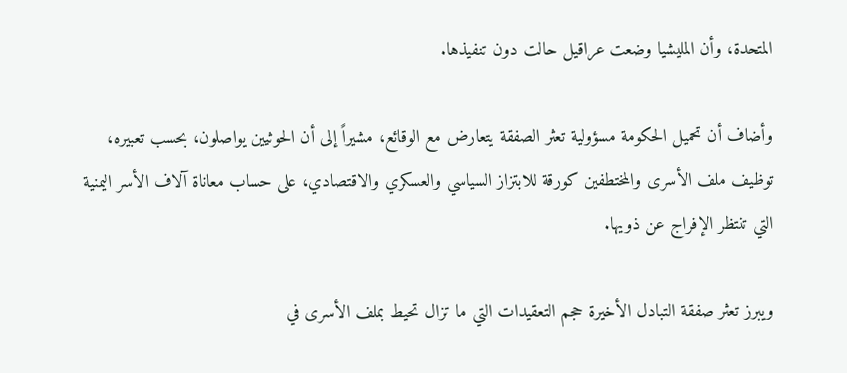المتحدة، وأن المليشيا وضعت عراقيل حالت دون تنفيذها.

وأضاف أن تحميل الحكومة مسؤولية تعثر الصفقة يتعارض مع الوقائع، مشيراً إلى أن الحوثيين يواصلون، بحسب تعبيره، توظيف ملف الأسرى والمختطفين كورقة للابتزاز السياسي والعسكري والاقتصادي، على حساب معاناة آلاف الأسر اليمنية التي تنتظر الإفراج عن ذويها.

ويبرز تعثر صفقة التبادل الأخيرة حجم التعقيدات التي ما تزال تحيط بملف الأسرى في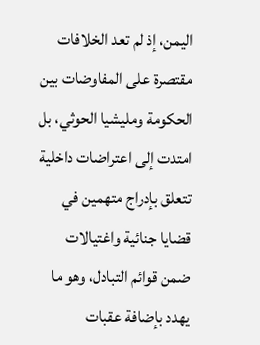اليمن، إذ لم تعد الخلافات مقتصرة على المفاوضات بين الحكومة ومليشيا الحوثي، بل امتدت إلى اعتراضات داخلية تتعلق بإدراج متهمين في قضايا جنائية واغتيالات ضمن قوائم التبادل، وهو ما يهدد بإضافة عقبات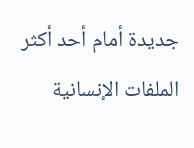جديدة أمام أحد أكثر الملفات الإنسانية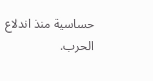حساسية منذ اندلاع الحرب.